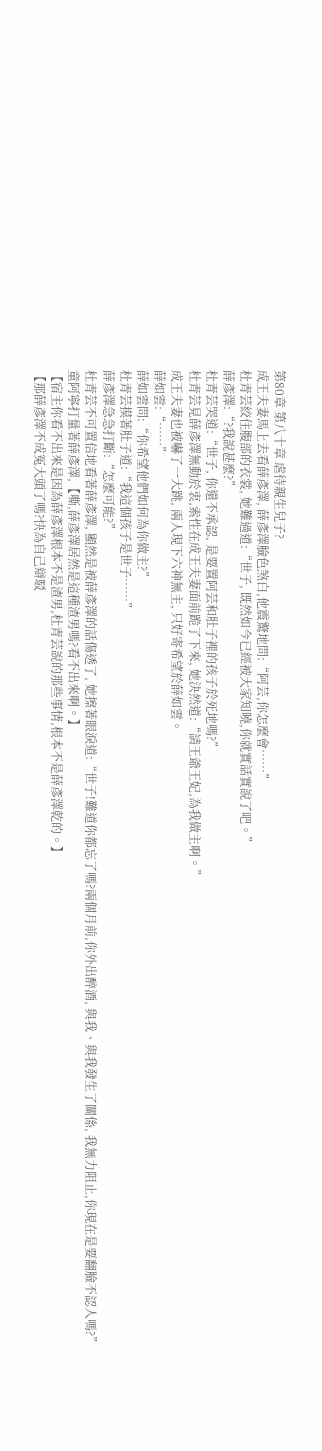第80章 第八十章 虐待親生兒子?
成王夫妻馬上去看薛彥澤, 薛彥澤臉色煞白,他震驚地問:“阿芸,你怎麼會……”
杜青芸絞住腹部的衣裳, 她難過道:“世子, 既然如今已經被大家知曉,你就實話實說了吧。”
薛彥澤:“?我說甚麼?”
杜青芸哭道:“世子, 你還不承認, 是要置阿芸和肚子裡的孩子於死地嗎?”
杜青芸見薛彥澤無動於衷,索性在成王夫妻面前跪了下來, 她決然道:“請王爺王妃,為我做主啊。”
成王夫妻也被嚇了一大跳, 兩人現下六神無主, 只好寄希望於薛如雲。
薛如雲:“……”
薛如雲問:“你希望他們如何為你做主?”
杜青芸摸著肚子道:“我這個孩子是世子……”
薛彥澤急急打斷:“怎麼可能?”
杜青芸不可置信地看著薛彥澤, 顯然是被薛彥澤的話傷透了, 她擦著眼淚道:“世子!難道你都忘了嗎?兩個月前,你外出醉酒, 與我、與我發生了關係, 我無力阻止,你現在是要翻臉不認人嗎?”
童阿寧打量著薛彥澤,【嘶,薛彥澤居然是這種渣男嗎?看不出來啊。】
【宿主你看不出來是因為薛彥澤根本不是渣男,杜青芸說的那些事情,根本不是薛彥澤乾的。】
【那薛彥澤不成冤大頭了嗎?快為自己辯駁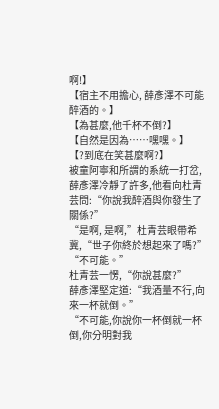啊!】
【宿主不用擔心, 薛彥澤不可能醉酒的。】
【為甚麼,他千杯不倒?】
【自然是因為……嘿嘿。】
【?到底在笑甚麼啊?】
被童阿寧和所謂的系統一打岔,薛彥澤冷靜了許多,他看向杜青芸問:“你說我醉酒與你發生了關係?”
“是啊, 是啊,”杜青芸眼帶希冀,“世子你終於想起來了嗎?”
“不可能。”
杜青芸一愣,“你說甚麼?”
薛彥澤堅定道:“我酒量不行,向來一杯就倒。”
“不可能,你說你一杯倒就一杯倒,你分明對我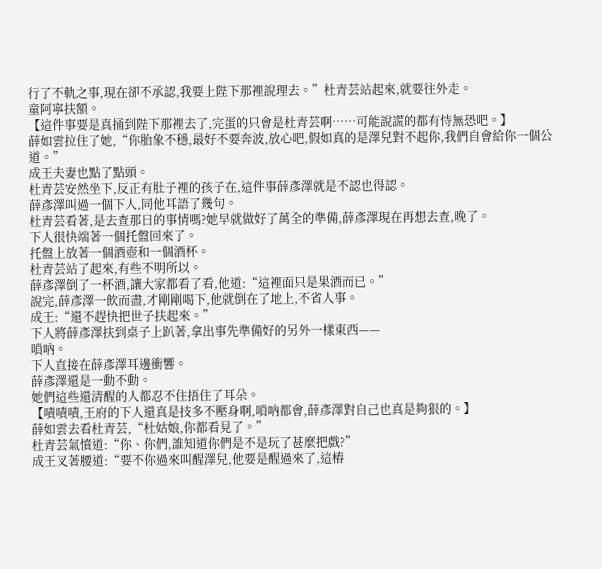行了不軌之事,現在卻不承認,我要上陛下那裡說理去。”杜青芸站起來,就要往外走。
童阿寧扶額。
【這件事要是真捅到陛下那裡去了,完蛋的只會是杜青芸啊……可能說謊的都有恃無恐吧。】
薛如雲拉住了她,“你胎象不穩,最好不要奔波,放心吧,假如真的是澤兒對不起你,我們自會給你一個公道。”
成王夫妻也點了點頭。
杜青芸安然坐下,反正有肚子裡的孩子在,這件事薛彥澤就是不認也得認。
薛彥澤叫過一個下人,同他耳語了幾句。
杜青芸看著,是去查那日的事情嗎?她早就做好了萬全的準備,薛彥澤現在再想去查,晚了。
下人很快端著一個托盤回來了。
托盤上放著一個酒壺和一個酒杯。
杜青芸站了起來,有些不明所以。
薛彥澤倒了一杯酒,讓大家都看了看,他道:“這裡面只是果酒而已。”
說完,薛彥澤一飲而盡,才剛剛喝下,他就倒在了地上,不省人事。
成王:“還不趕快把世子扶起來。”
下人將薛彥澤扶到桌子上趴著,拿出事先準備好的另外一樣東西——
嗩吶。
下人直接在薛彥澤耳邊衝響。
薛彥澤還是一動不動。
她們這些還清醒的人都忍不住捂住了耳朵。
【嘖嘖嘖,王府的下人還真是技多不壓身啊,嗩吶都會,薛彥澤對自己也真是夠狠的。】
薛如雲去看杜青芸,“杜姑娘,你都看見了。”
杜青芸氣憤道:“你、你們,誰知道你們是不是玩了甚麼把戲?”
成王叉著腰道:“要不你過來叫醒澤兒,他要是醒過來了,這樁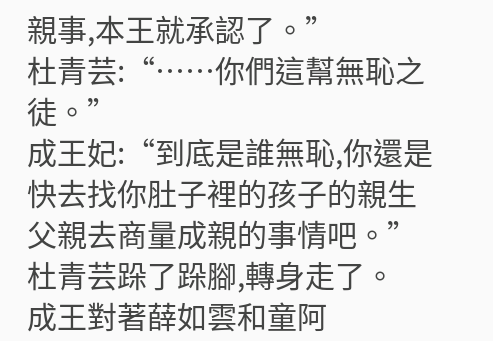親事,本王就承認了。”
杜青芸:“……你們這幫無恥之徒。”
成王妃:“到底是誰無恥,你還是快去找你肚子裡的孩子的親生父親去商量成親的事情吧。”
杜青芸跺了跺腳,轉身走了。
成王對著薛如雲和童阿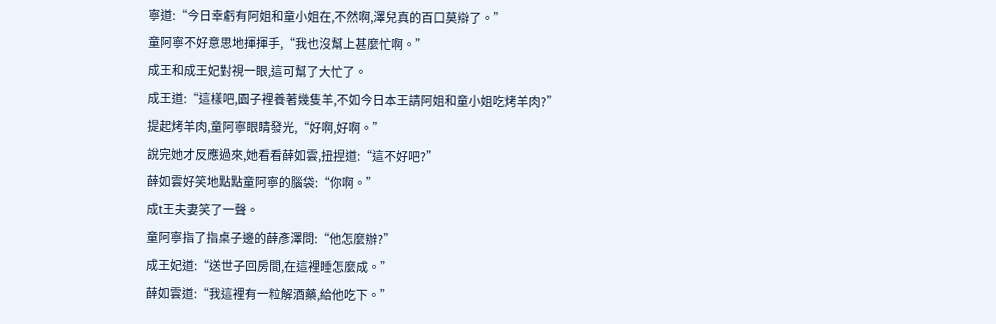寧道:“今日幸虧有阿姐和童小姐在,不然啊,澤兒真的百口莫辯了。”
童阿寧不好意思地揮揮手,“我也沒幫上甚麼忙啊。”
成王和成王妃對視一眼,這可幫了大忙了。
成王道:“這樣吧,園子裡養著幾隻羊,不如今日本王請阿姐和童小姐吃烤羊肉?”
提起烤羊肉,童阿寧眼睛發光,“好啊,好啊。”
說完她才反應過來,她看看薛如雲,扭捏道:“這不好吧?”
薛如雲好笑地點點童阿寧的腦袋:“你啊。”
成t王夫妻笑了一聲。
童阿寧指了指桌子邊的薛彥澤問:“他怎麼辦?”
成王妃道:“送世子回房間,在這裡睡怎麼成。”
薛如雲道:“我這裡有一粒解酒藥,給他吃下。”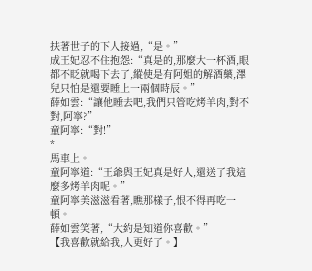扶著世子的下人接過,“是。”
成王妃忍不住抱怨:“真是的,那麼大一杯酒,眼都不眨就喝下去了,縱使是有阿姐的解酒藥,澤兒只怕是還要睡上一兩個時辰。”
薛如雲:“讓他睡去吧,我們只管吃烤羊肉,對不對,阿寧?”
童阿寧:“對!”
*
馬車上。
童阿寧道:“王爺與王妃真是好人,還送了我這麼多烤羊肉呢。”
童阿寧美滋滋看著,瞧那樣子,恨不得再吃一頓。
薛如雲笑著,“大約是知道你喜歡。”
【我喜歡就給我,人更好了。】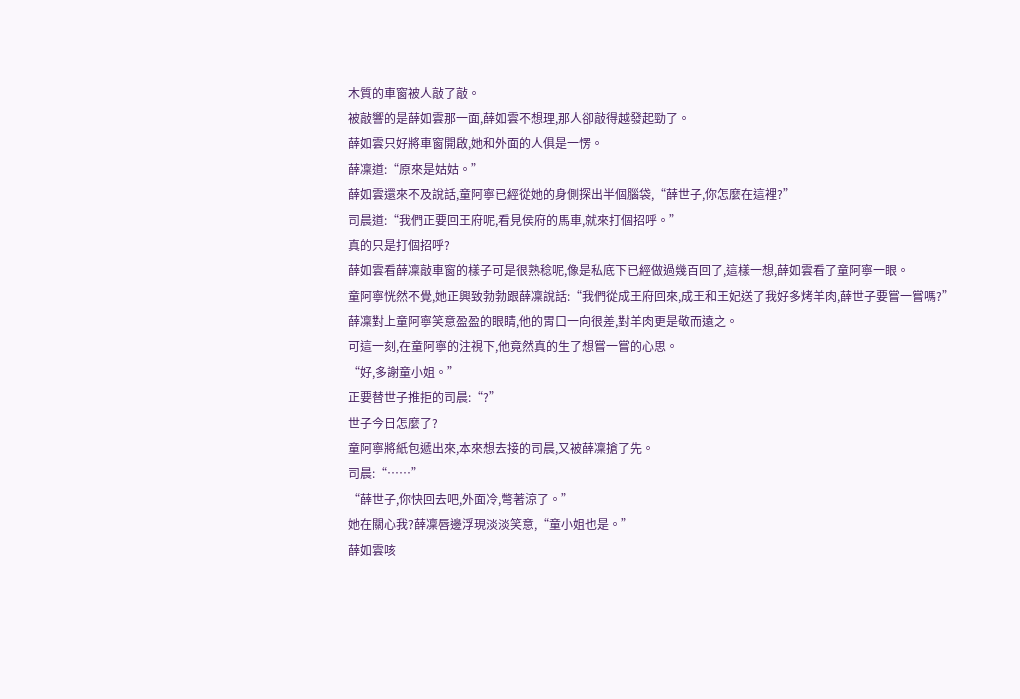木質的車窗被人敲了敲。
被敲響的是薛如雲那一面,薛如雲不想理,那人卻敲得越發起勁了。
薛如雲只好將車窗開啟,她和外面的人俱是一愣。
薛凜道:“原來是姑姑。”
薛如雲還來不及說話,童阿寧已經從她的身側探出半個腦袋,“薛世子,你怎麼在這裡?”
司晨道:“我們正要回王府呢,看見侯府的馬車,就來打個招呼。”
真的只是打個招呼?
薛如雲看薛凜敲車窗的樣子可是很熟稔呢,像是私底下已經做過幾百回了,這樣一想,薛如雲看了童阿寧一眼。
童阿寧恍然不覺,她正興致勃勃跟薛凜說話:“我們從成王府回來,成王和王妃送了我好多烤羊肉,薛世子要嘗一嘗嗎?”
薛凜對上童阿寧笑意盈盈的眼睛,他的胃口一向很差,對羊肉更是敬而遠之。
可這一刻,在童阿寧的注視下,他竟然真的生了想嘗一嘗的心思。
“好,多謝童小姐。”
正要替世子推拒的司晨:“?”
世子今日怎麼了?
童阿寧將紙包遞出來,本來想去接的司晨,又被薛凜搶了先。
司晨:“……”
“薛世子,你快回去吧,外面冷,彆著涼了。”
她在關心我?薛凜唇邊浮現淡淡笑意,“童小姐也是。”
薛如雲咳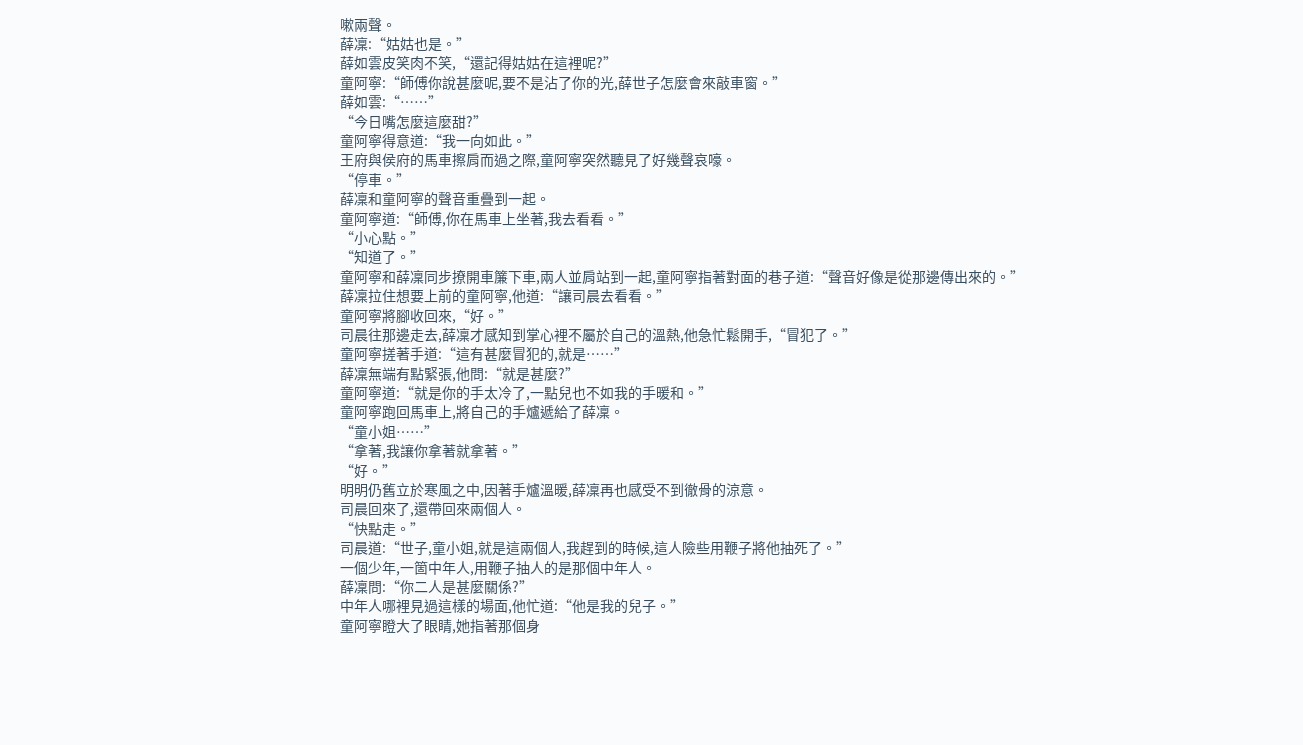嗽兩聲。
薛凜:“姑姑也是。”
薛如雲皮笑肉不笑,“還記得姑姑在這裡呢?”
童阿寧:“師傅你說甚麼呢,要不是沾了你的光,薛世子怎麼會來敲車窗。”
薛如雲:“……”
“今日嘴怎麼這麼甜?”
童阿寧得意道:“我一向如此。”
王府與侯府的馬車擦肩而過之際,童阿寧突然聽見了好幾聲哀嚎。
“停車。”
薛凜和童阿寧的聲音重疊到一起。
童阿寧道:“師傅,你在馬車上坐著,我去看看。”
“小心點。”
“知道了。”
童阿寧和薛凜同步撩開車簾下車,兩人並肩站到一起,童阿寧指著對面的巷子道:“聲音好像是從那邊傳出來的。”
薛凜拉住想要上前的童阿寧,他道:“讓司晨去看看。”
童阿寧將腳收回來,“好。”
司晨往那邊走去,薛凜才感知到掌心裡不屬於自己的溫熱,他急忙鬆開手,“冒犯了。”
童阿寧搓著手道:“這有甚麼冒犯的,就是……”
薛凜無端有點緊張,他問:“就是甚麼?”
童阿寧道:“就是你的手太冷了,一點兒也不如我的手暖和。”
童阿寧跑回馬車上,將自己的手爐遞給了薛凜。
“童小姐……”
“拿著,我讓你拿著就拿著。”
“好。”
明明仍舊立於寒風之中,因著手爐溫暖,薛凜再也感受不到徹骨的涼意。
司晨回來了,還帶回來兩個人。
“快點走。”
司晨道:“世子,童小姐,就是這兩個人,我趕到的時候,這人險些用鞭子將他抽死了。”
一個少年,一箇中年人,用鞭子抽人的是那個中年人。
薛凜問:“你二人是甚麼關係?”
中年人哪裡見過這樣的場面,他忙道:“他是我的兒子。”
童阿寧瞪大了眼睛,她指著那個身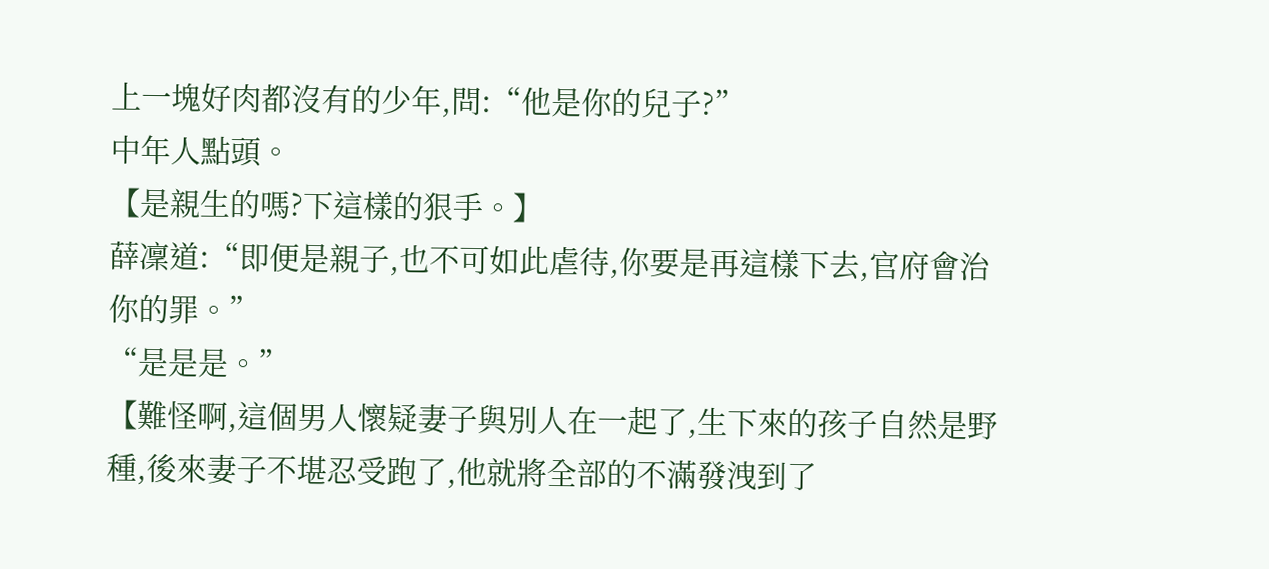上一塊好肉都沒有的少年,問:“他是你的兒子?”
中年人點頭。
【是親生的嗎?下這樣的狠手。】
薛凜道:“即便是親子,也不可如此虐待,你要是再這樣下去,官府會治你的罪。”
“是是是。”
【難怪啊,這個男人懷疑妻子與別人在一起了,生下來的孩子自然是野種,後來妻子不堪忍受跑了,他就將全部的不滿發洩到了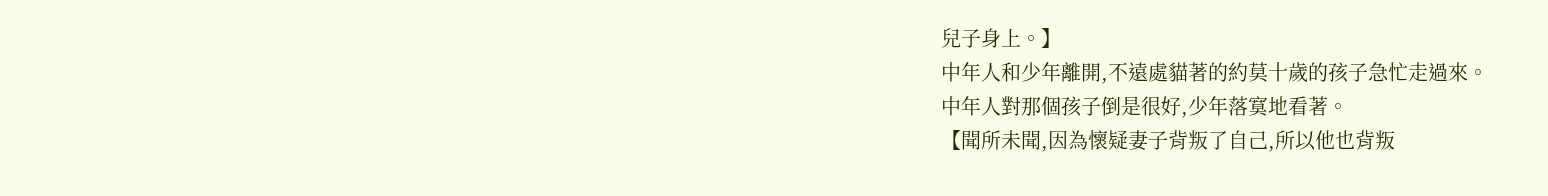兒子身上。】
中年人和少年離開,不遠處貓著的約莫十歲的孩子急忙走過來。
中年人對那個孩子倒是很好,少年落寞地看著。
【聞所未聞,因為懷疑妻子背叛了自己,所以他也背叛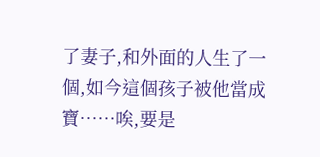了妻子,和外面的人生了一個,如今這個孩子被他當成寶……唉,要是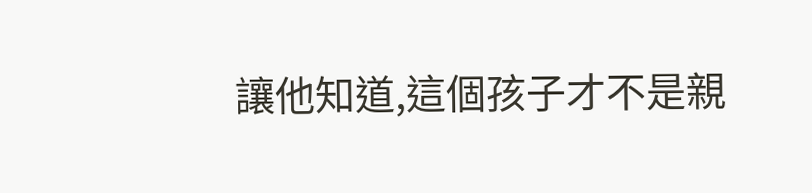讓他知道,這個孩子才不是親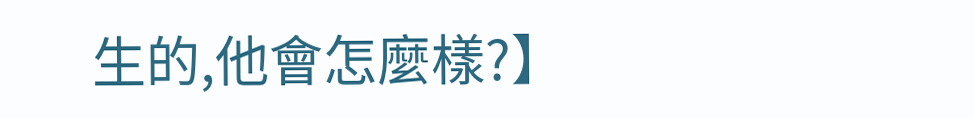生的,他會怎麼樣?】